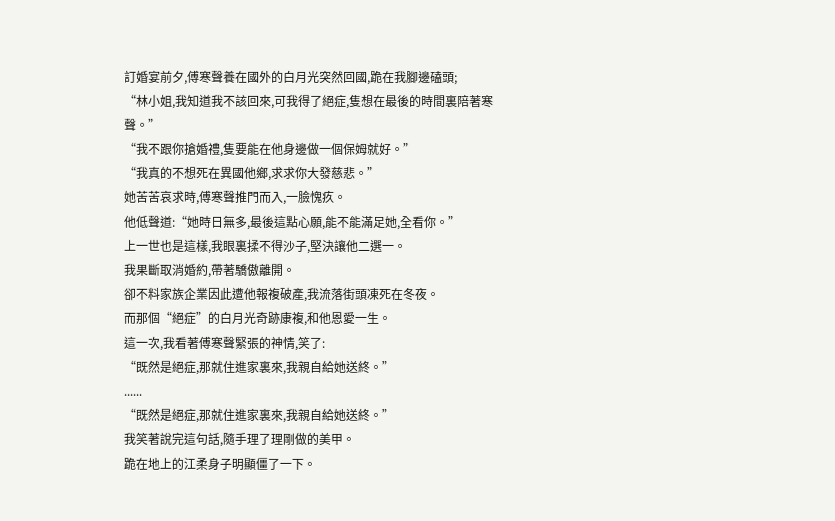訂婚宴前夕,傅寒聲養在國外的白月光突然回國,跪在我腳邊磕頭;
“林小姐,我知道我不該回來,可我得了絕症,隻想在最後的時間裏陪著寒聲。”
“我不跟你搶婚禮,隻要能在他身邊做一個保姆就好。”
“我真的不想死在異國他鄉,求求你大發慈悲。”
她苦苦哀求時,傅寒聲推門而入,一臉愧疚。
他低聲道:“她時日無多,最後這點心願,能不能滿足她,全看你。”
上一世也是這樣,我眼裏揉不得沙子,堅決讓他二選一。
我果斷取消婚約,帶著驕傲離開。
卻不料家族企業因此遭他報複破產,我流落街頭凍死在冬夜。
而那個“絕症”的白月光奇跡康複,和他恩愛一生。
這一次,我看著傅寒聲緊張的神情,笑了:
“既然是絕症,那就住進家裏來,我親自給她送終。”
......
“既然是絕症,那就住進家裏來,我親自給她送終。”
我笑著說完這句話,隨手理了理剛做的美甲。
跪在地上的江柔身子明顯僵了一下。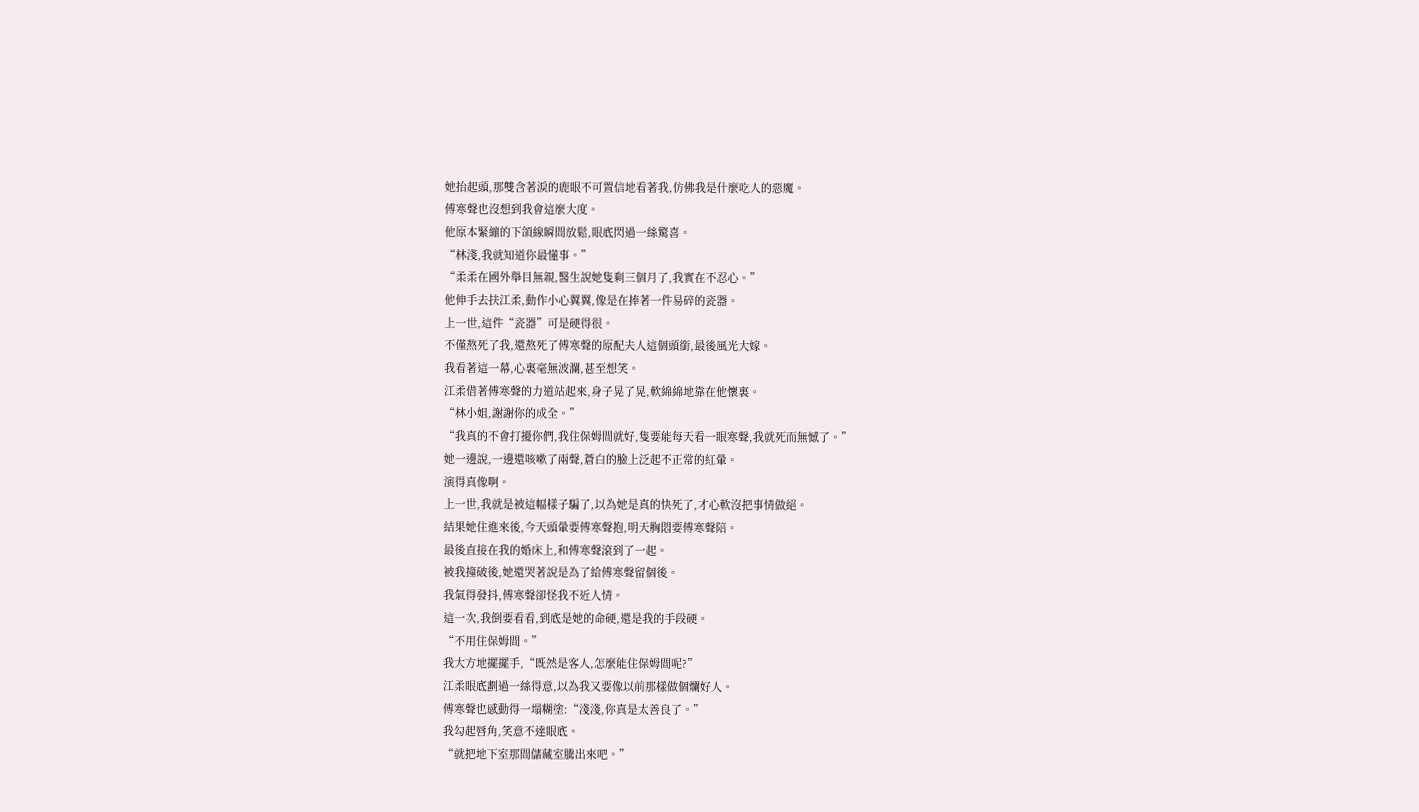她抬起頭,那雙含著淚的鹿眼不可置信地看著我,仿佛我是什麼吃人的惡魔。
傅寒聲也沒想到我會這麼大度。
他原本緊繃的下頜線瞬間放鬆,眼底閃過一絲驚喜。
“林淺,我就知道你最懂事。”
“柔柔在國外舉目無親,醫生說她隻剩三個月了,我實在不忍心。”
他伸手去扶江柔,動作小心翼翼,像是在捧著一件易碎的瓷器。
上一世,這件“瓷器”可是硬得很。
不僅熬死了我,還熬死了傅寒聲的原配夫人這個頭銜,最後風光大嫁。
我看著這一幕,心裏毫無波瀾,甚至想笑。
江柔借著傅寒聲的力道站起來,身子晃了晃,軟綿綿地靠在他懷裏。
“林小姐,謝謝你的成全。”
“我真的不會打擾你們,我住保姆間就好,隻要能每天看一眼寒聲,我就死而無憾了。”
她一邊說,一邊還咳嗽了兩聲,蒼白的臉上泛起不正常的紅暈。
演得真像啊。
上一世,我就是被這幅樣子騙了,以為她是真的快死了,才心軟沒把事情做絕。
結果她住進來後,今天頭暈要傅寒聲抱,明天胸悶要傅寒聲陪。
最後直接在我的婚床上,和傅寒聲滾到了一起。
被我撞破後,她還哭著說是為了給傅寒聲留個後。
我氣得發抖,傅寒聲卻怪我不近人情。
這一次,我倒要看看,到底是她的命硬,還是我的手段硬。
“不用住保姆間。”
我大方地擺擺手,“既然是客人,怎麼能住保姆間呢?”
江柔眼底劃過一絲得意,以為我又要像以前那樣做個爛好人。
傅寒聲也感動得一塌糊塗:“淺淺,你真是太善良了。”
我勾起唇角,笑意不達眼底。
“就把地下室那間儲藏室騰出來吧。”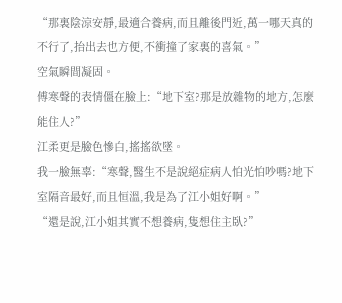“那裏陰涼安靜,最適合養病,而且離後門近,萬一哪天真的不行了,抬出去也方便,不衝撞了家裏的喜氣。”
空氣瞬間凝固。
傅寒聲的表情僵在臉上:“地下室?那是放雜物的地方,怎麼能住人?”
江柔更是臉色慘白,搖搖欲墜。
我一臉無辜:“寒聲,醫生不是說絕症病人怕光怕吵嗎?地下室隔音最好,而且恒溫,我是為了江小姐好啊。”
“還是說,江小姐其實不想養病,隻想住主臥?”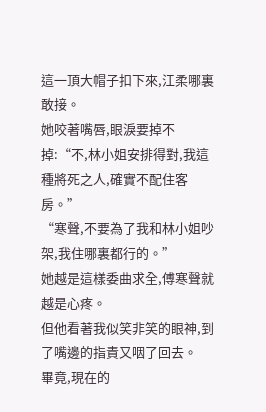這一頂大帽子扣下來,江柔哪裏敢接。
她咬著嘴唇,眼淚要掉不掉:“不,林小姐安排得對,我這種將死之人,確實不配住客房。”
“寒聲,不要為了我和林小姐吵架,我住哪裏都行的。”
她越是這樣委曲求全,傅寒聲就越是心疼。
但他看著我似笑非笑的眼神,到了嘴邊的指責又咽了回去。
畢竟,現在的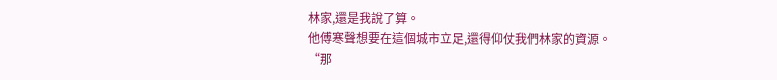林家,還是我說了算。
他傅寒聲想要在這個城市立足,還得仰仗我們林家的資源。
“那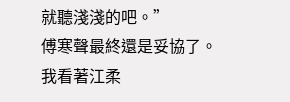就聽淺淺的吧。”
傅寒聲最終還是妥協了。
我看著江柔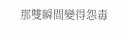那雙瞬間變得怨毒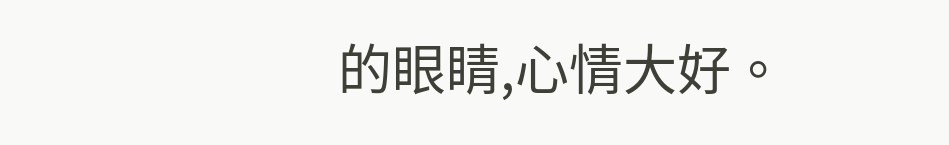的眼睛,心情大好。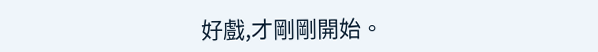好戲,才剛剛開始。